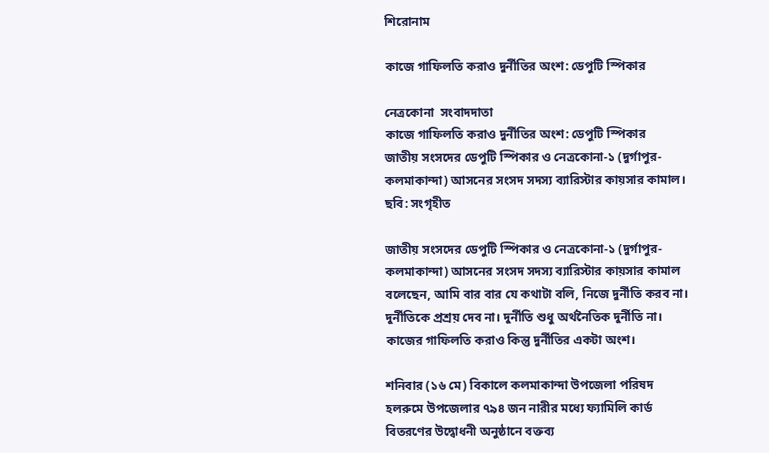শিরোনাম

কাজে গাফিলতি করাও দুর্নীতির অংশ: ডেপুটি স্পিকার

নেত্রকোনা  সংবাদদাতা
কাজে গাফিলতি করাও দুর্নীতির অংশ: ডেপুটি স্পিকার
জাতীয় সংসদের ডেপুটি স্পিকার ও নেত্রকোনা-১ (দুর্গাপুর-কলমাকান্দা) আসনের সংসদ সদস্য ব্যারিস্টার কায়সার কামাল। ছবি: সংগৃহীত

জাতীয় সংসদের ডেপুটি স্পিকার ও নেত্রকোনা-১ (দুর্গাপুর-কলমাকান্দা) আসনের সংসদ সদস্য ব্যারিস্টার কায়সার কামাল বলেছেন, আমি বার বার যে কথাটা বলি, নিজে দুর্নীতি করব না। দুর্নীতিকে প্রশ্রয় দেব না। দুর্নীতি শুধু অর্থনৈতিক দুর্নীতি না। কাজের গাফিলতি করাও কিন্তু দুর্নীতির একটা অংশ।

শনিবার (১৬ মে) বিকালে কলমাকান্দা উপজেলা পরিষদ হলরুমে উপজেলার ৭৯৪ জন নারীর মধ্যে ফ্যামিলি কার্ড বিতরণের উদ্বোধনী অনুষ্ঠানে বক্তব্য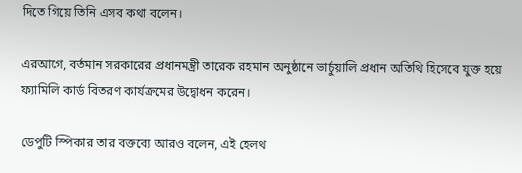দিতে গিয়ে তিনি এসব কথা বলেন।

এরআগে, বর্তমান সরকারের প্রধানমন্ত্রী তারেক রহমান অনুষ্ঠানে ভার্চুয়ালি প্রধান অতিথি হিসেবে যুক্ত হয়ে ফ্যামিলি কার্ড বিতরণ কার্যক্রমের উদ্বোধন করেন।

ডেপুটি স্পিকার তার বক্তব্যে আরও বলেন, এই হেলথ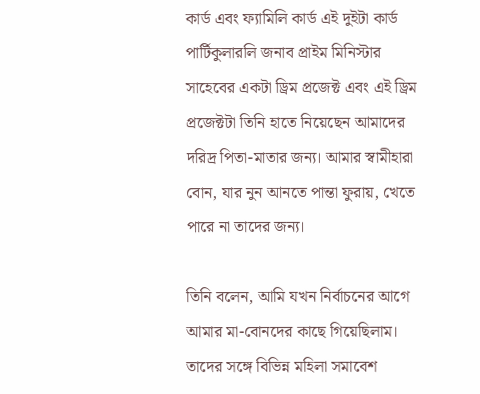কার্ড এবং ফ্যামিলি কার্ড এই দুইটা কার্ড পার্টিকুলারলি জনাব প্রাইম মিনিস্টার সাহেবের একটা ড্রিম প্রজেক্ট এবং এই ড্রিম প্রজেক্টটা তিনি হাতে নিয়েছেন আমাদের দরিদ্র পিতা-মাতার জন্য। আমার স্বামীহারা বোন, যার নুন আনতে পান্তা ফুরায়, খেতে পারে না তাদের জন্য।

তিনি বলেন, আমি যখন নির্বাচনের আগে আমার মা-বোনদের কাছে গিয়েছিলাম। তাদের সঙ্গে বিভিন্ন মহিলা সমাবেশ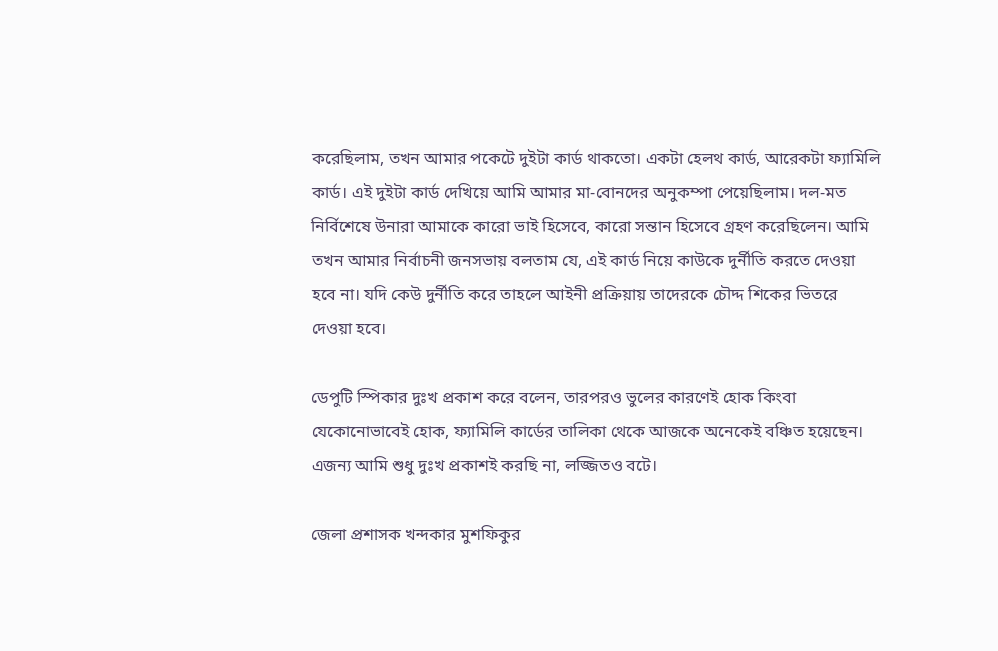করেছিলাম, তখন আমার পকেটে দুইটা কার্ড থাকতো। একটা হেলথ কার্ড, আরেকটা ফ্যামিলি কার্ড। এই দুইটা কার্ড দেখিয়ে আমি আমার মা-বোনদের অনুকম্পা পেয়েছিলাম। দল-মত নির্বিশেষে উনারা আমাকে কারো ভাই হিসেবে, কারো সন্তান হিসেবে গ্রহণ করেছিলেন। আমি তখন আমার নির্বাচনী জনসভায় বলতাম যে, এই কার্ড নিয়ে কাউকে দুর্নীতি করতে দেওয়া হবে না। যদি কেউ দুর্নীতি করে তাহলে আইনী প্রক্রিয়ায় তাদেরকে চৌদ্দ শিকের ভিতরে দেওয়া হবে।

ডেপুটি স্পিকার দুঃখ প্রকাশ করে বলেন, তারপরও ভুলের কারণেই হোক কিংবা যেকোনোভাবেই হোক, ফ্যামিলি কার্ডের তালিকা থেকে আজকে অনেকেই বঞ্চিত হয়েছেন। এজন্য আমি শুধু দুঃখ প্রকাশই করছি না, লজ্জিতও বটে।

জেলা প্রশাসক খন্দকার মুশফিকুর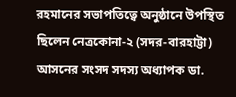রহমানের সভাপতিত্বে অনুষ্ঠানে উপস্থিত ছিলেন নেত্রকোনা-২ (সদর-বারহাট্টা) আসনের সংসদ সদস্য অধ্যাপক ডা.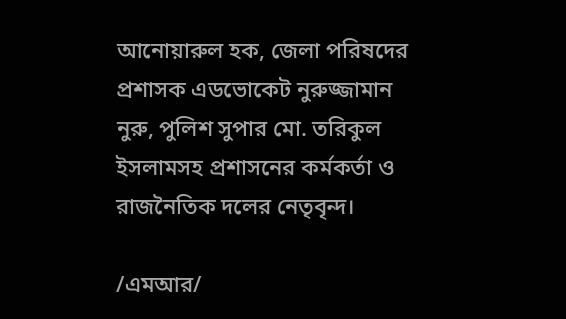আনোয়ারুল হক, জেলা পরিষদের প্রশাসক এডভোকেট নুরুজ্জামান নুরু, পুলিশ সুপার মো. তরিকুল ইসলামসহ প্রশাসনের কর্মকর্তা ও রাজনৈতিক দলের নেতৃবৃন্দ।

/এমআর/